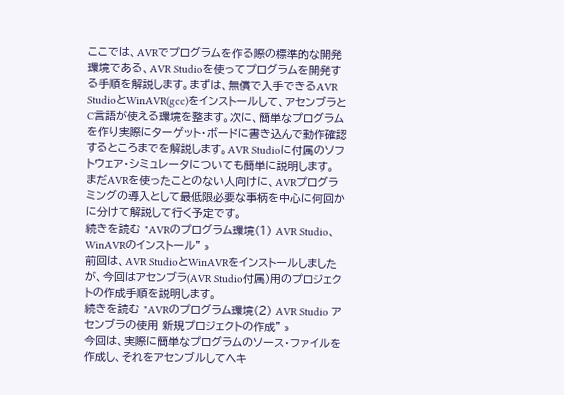ここでは、AVRでプログラムを作る際の標準的な開発環境である、AVR Studioを使ってプログラムを開発する手順を解説します。まずは、無償で入手できるAVR StudioとWinAVR(gcc)をインストールして、アセンブラとC言語が使える環境を整ます。次に、簡単なプログラムを作り実際にターゲット・ボードに書き込んで動作確認するところまでを解説します。AVR Studioに付属のソフトウェア・シミュレータについても簡単に説明します。
まだAVRを使ったことのない人向けに、AVRプログラミングの導入として最低限必要な事柄を中心に何回かに分けて解説して行く予定です。
続きを読む "AVRのプログラム環境(1) AVR Studio、WinAVRのインストール" »
前回は、AVR StudioとWinAVRをインストールしましたが、今回はアセンブラ(AVR Studio付属)用のプロジェクトの作成手順を説明します。
続きを読む "AVRのプログラム環境(2) AVR Studio アセンブラの使用 新規プロジェクトの作成" »
今回は、実際に簡単なプログラムのソース・ファイルを作成し、それをアセンブルしてヘキ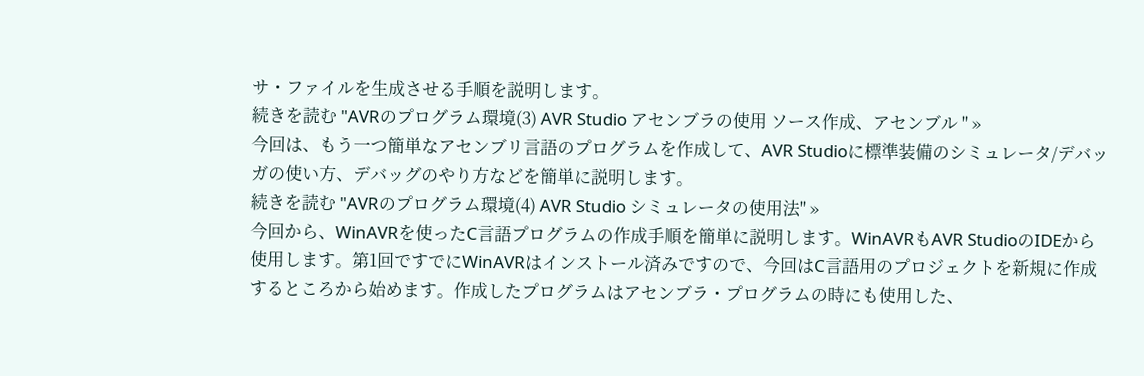サ・ファイルを生成させる手順を説明します。
続きを読む "AVRのプログラム環境(3) AVR Studio アセンブラの使用 ソース作成、アセンブル " »
今回は、もう一つ簡単なアセンブリ言語のプログラムを作成して、AVR Studioに標準装備のシミュレータ/デバッガの使い方、デバッグのやり方などを簡単に説明します。
続きを読む "AVRのプログラム環境(4) AVR Studio シミュレータの使用法" »
今回から、WinAVRを使ったC言語プログラムの作成手順を簡単に説明します。WinAVRもAVR StudioのIDEから使用します。第1回ですでにWinAVRはインストール済みですので、今回はC言語用のプロジェクトを新規に作成するところから始めます。作成したプログラムはアセンブラ・プログラムの時にも使用した、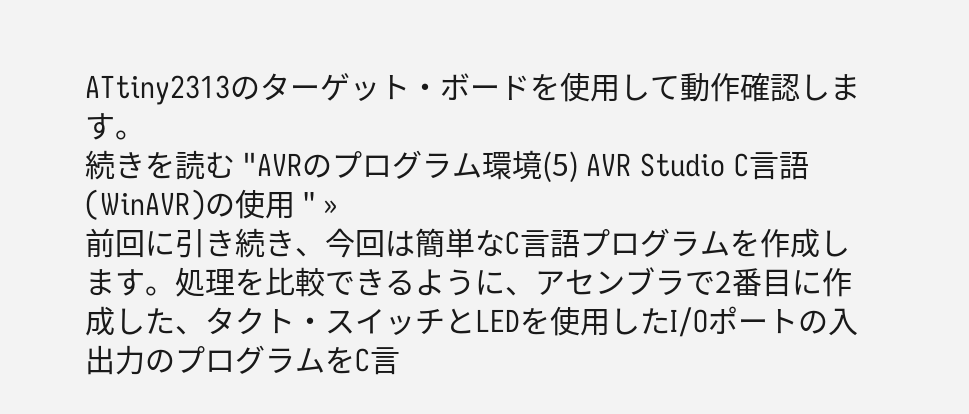ATtiny2313のターゲット・ボードを使用して動作確認します。
続きを読む "AVRのプログラム環境(5) AVR Studio C言語(WinAVR)の使用 " »
前回に引き続き、今回は簡単なC言語プログラムを作成します。処理を比較できるように、アセンブラで2番目に作成した、タクト・スイッチとLEDを使用したI/Oポートの入出力のプログラムをC言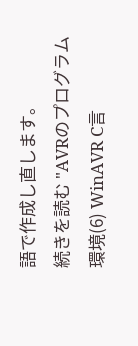語で作成し直します。
続きを読む "AVRのプログラム環境(6) WinAVR C言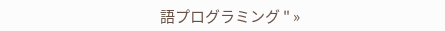語プログラミング " »